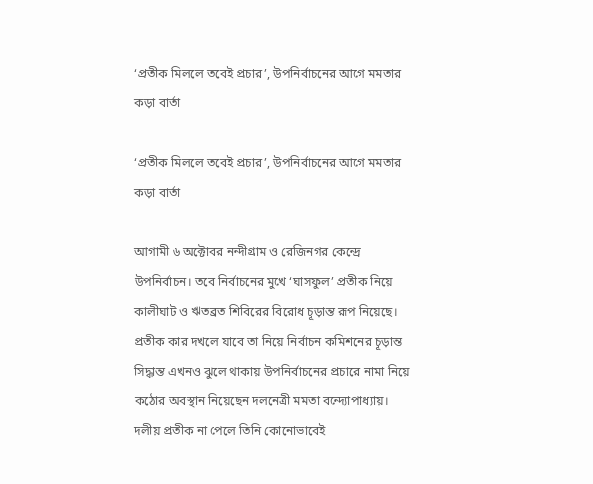‘প্রতীক মিললে তবেই প্রচার’, উপনির্বাচনের আগে মমতার কড়া বার্তা

‘প্রতীক মিললে তবেই প্রচার’, উপনির্বাচনের আগে মমতার কড়া বার্তা

আগামী ৬ অক্টোবর নন্দীগ্রাম ও রেজিনগর কেন্দ্রে উপনির্বাচন। তবে নির্বাচনের মুখে ‘ঘাসফুল’ প্রতীক নিয়ে কালীঘাট ও ঋতব্রত শিবিরের বিরোধ চূড়ান্ত রূপ নিয়েছে। প্রতীক কার দখলে যাবে তা নিয়ে নির্বাচন কমিশনের চূড়ান্ত সিদ্ধান্ত এখনও ঝুলে থাকায় উপনির্বাচনের প্রচারে নামা নিয়ে কঠোর অবস্থান নিয়েছেন দলনেত্রী মমতা বন্দ্যোপাধ্যায়। দলীয় প্রতীক না পেলে তিনি কোনোভাবেই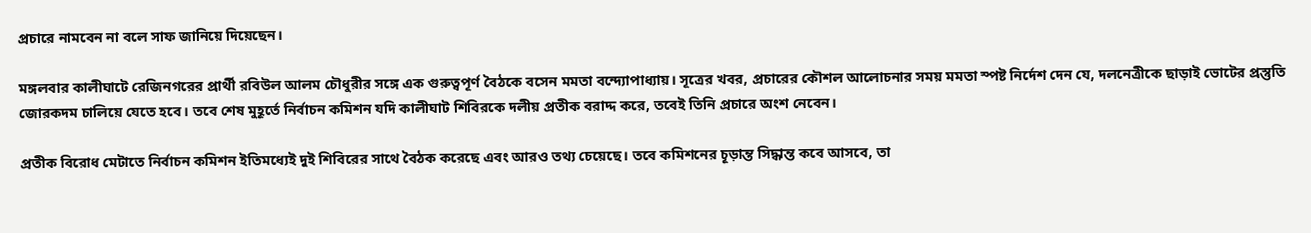প্রচারে নামবেন না বলে সাফ জানিয়ে দিয়েছেন।

মঙ্গলবার কালীঘাটে রেজিনগরের প্রার্থী রবিউল আলম চৌধুরীর সঙ্গে এক গুরুত্বপূর্ণ বৈঠকে বসেন মমতা বন্দ্যোপাধ্যায়। সূত্রের খবর, প্রচারের কৌশল আলোচনার সময় মমতা স্পষ্ট নির্দেশ দেন যে, দলনেত্রীকে ছাড়াই ভোটের প্রস্তুতি জোরকদম চালিয়ে যেতে হবে। তবে শেষ মুহূর্তে নির্বাচন কমিশন যদি কালীঘাট শিবিরকে দলীয় প্রতীক বরাদ্দ করে, তবেই তিনি প্রচারে অংশ নেবেন।

প্রতীক বিরোধ মেটাতে নির্বাচন কমিশন ইতিমধ্যেই দুই শিবিরের সাথে বৈঠক করেছে এবং আরও তথ্য চেয়েছে। তবে কমিশনের চূড়ান্ত সিদ্ধান্ত কবে আসবে, তা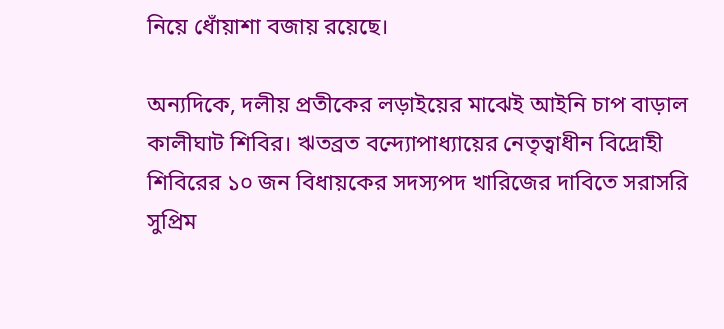নিয়ে ধোঁয়াশা বজায় রয়েছে।

অন্যদিকে, দলীয় প্রতীকের লড়াইয়ের মাঝেই আইনি চাপ বাড়াল কালীঘাট শিবির। ঋতব্রত বন্দ্যোপাধ্যায়ের নেতৃত্বাধীন বিদ্রোহী শিবিরের ১০ জন বিধায়কের সদস্যপদ খারিজের দাবিতে সরাসরি সুপ্রিম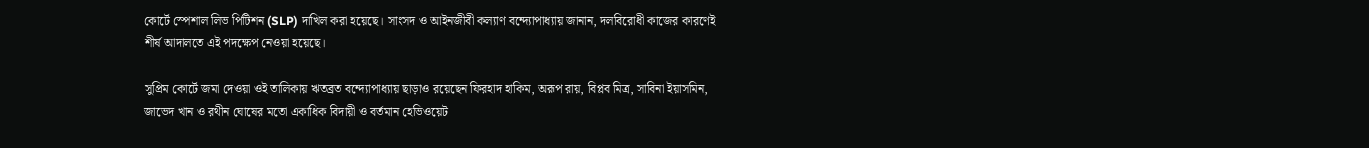কোর্টে স্পেশাল লিভ পিটিশন (SLP) দাখিল করা হয়েছে। সাংসদ ও আইনজীবী কল্যাণ বন্দ্যোপাধ্যায় জানান, দলবিরোধী কাজের কারণেই শীর্ষ আদালতে এই পদক্ষেপ নেওয়া হয়েছে।

সুপ্রিম কোর্টে জমা দেওয়া ওই তালিকায় ঋতব্রত বন্দ্যোপাধ্যায় ছাড়াও রয়েছেন ফিরহাদ হাকিম, অরূপ রায়, বিপ্লব মিত্র, সাবিনা ইয়াসমিন, জাভেদ খান ও রথীন ঘোষের মতো একাধিক বিদায়ী ও বর্তমান হেভিওয়েট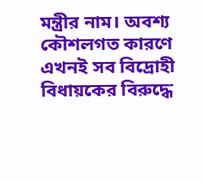মন্ত্রীর নাম। অবশ্য কৌশলগত কারণে এখনই সব বিদ্রোহী বিধায়কের বিরুদ্ধে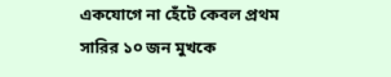একযোগে না হেঁটে কেবল প্রথম সারির ১০ জন মুখকে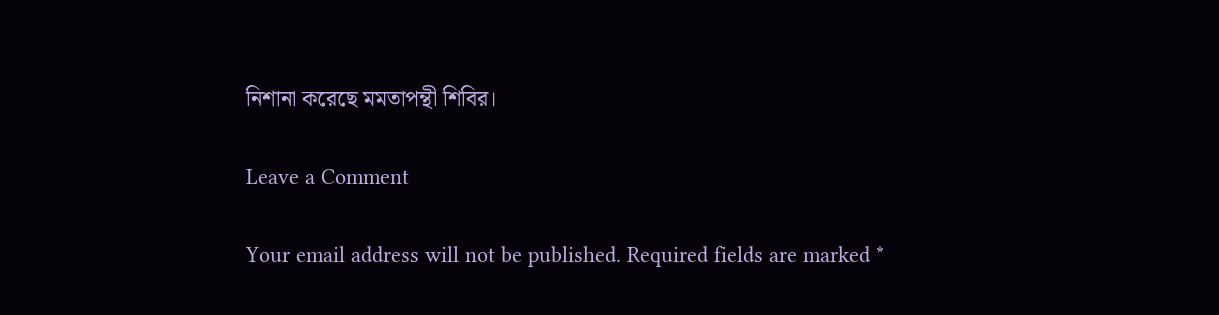নিশানা করেছে মমতাপন্থী শিবির।

Leave a Comment

Your email address will not be published. Required fields are marked *